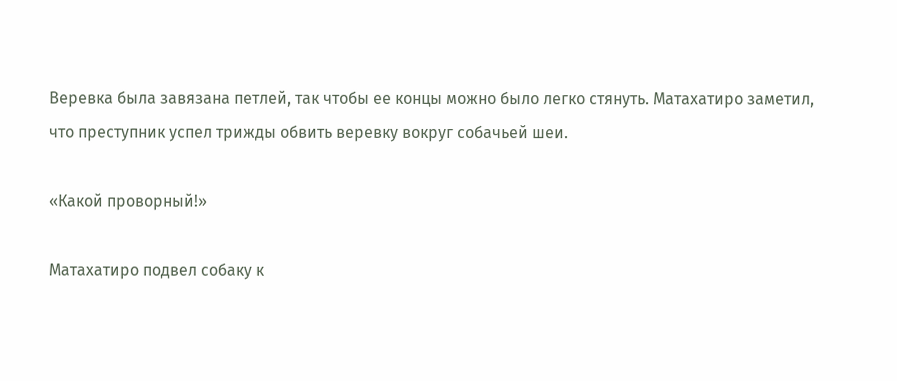Веревка была завязана петлей, так чтобы ее концы можно было легко стянуть. Матахатиро заметил, что преступник успел трижды обвить веревку вокруг собачьей шеи.

«Какой проворный!»

Матахатиро подвел собаку к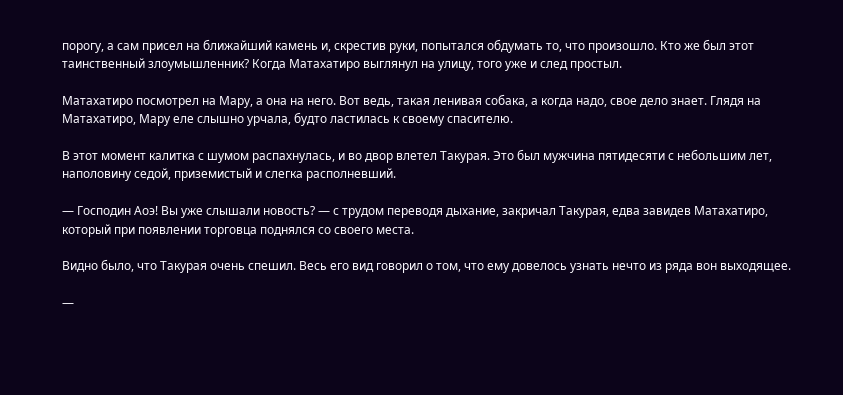порогу, а сам присел на ближайший камень и, скрестив руки, попытался обдумать то, что произошло. Кто же был этот таинственный злоумышленник? Когда Матахатиро выглянул на улицу, того уже и след простыл.

Матахатиро посмотрел на Мару, а она на него. Вот ведь, такая ленивая собака, а когда надо, свое дело знает. Глядя на Матахатиро, Мару еле слышно урчала, будто ластилась к своему спасителю.

В этот момент калитка с шумом распахнулась, и во двор влетел Такурая. Это был мужчина пятидесяти с небольшим лет, наполовину седой, приземистый и слегка располневший.

— Господин Аоэ! Вы уже слышали новость? — с трудом переводя дыхание, закричал Такурая, едва завидев Матахатиро, который при появлении торговца поднялся со своего места.

Видно было, что Такурая очень спешил. Весь его вид говорил о том, что ему довелось узнать нечто из ряда вон выходящее.

—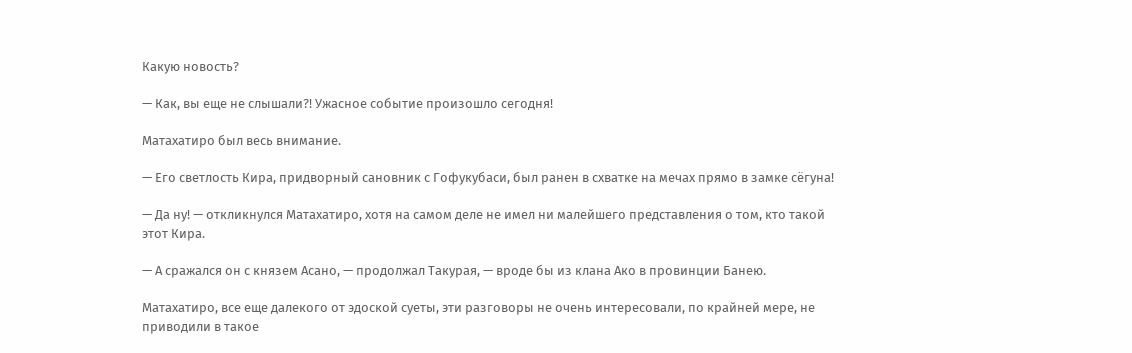Какую новость?

— Как, вы еще не слышали?! Ужасное событие произошло сегодня!

Матахатиро был весь внимание.

— Его светлость Кира, придворный сановник с Гофукубаси, был ранен в схватке на мечах прямо в замке сёгуна!

— Да ну! — откликнулся Матахатиро, хотя на самом деле не имел ни малейшего представления о том, кто такой этот Кира.

— А сражался он с князем Асано, — продолжал Такурая, — вроде бы из клана Ако в провинции Банею.

Матахатиро, все еще далекого от эдоской суеты, эти разговоры не очень интересовали, по крайней мере, не приводили в такое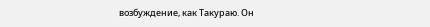возбуждение, как Такураю. Он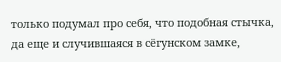только подумал про себя, что подобная стычка, да еще и случившаяся в сёгунском замке,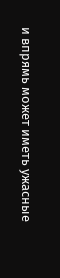и впрямь может иметь ужасные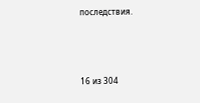последствия.



16 из 304